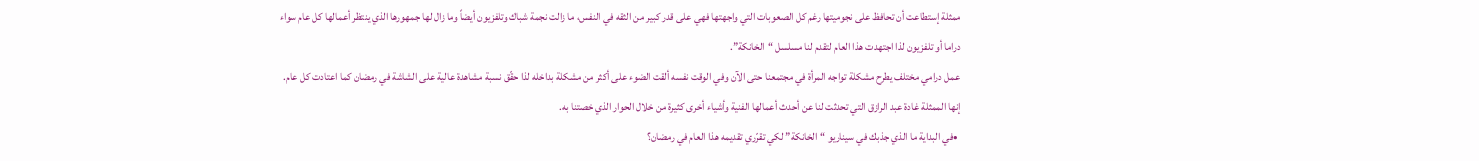ممثلة إستطاعت أن تحافظ على نجوميتها رغم كل الصعوبات التي واجهتها فهي على قدر كبير من الثقه في النفس، ما زالت نجمة شباك وتلفزيون أيضاً وما زال لها جمهورها الذي ينتظر أعمالها كل عام سواء دراما أو تلفزيون لذا اجتهدت هذا العام لتقدم لنا مسلسل “الخانكة”.
عمل درامي مختلف يطرح مشكلة تواجه المرأة في مجتمعنا حتى الآن وفي الوقت نفسه ألقت الضوء على أكثر من مشكلة بداخله لذا حقّق نسبة مشاهدة عالية على الشاشة في رمضان كما اعتادت كل عام.
إنها الممثلة غادة عبد الرازق التي تحدثت لنا عن أحدث أعمالها الفنية وأشياء أخرى كثيرة من خلال الحوار الذي خصتنا به.
 •في البداية ما الذي جذبك في سيناريو “الخانكة” لكي تقرّري تقديمه هذا العام في رمضان؟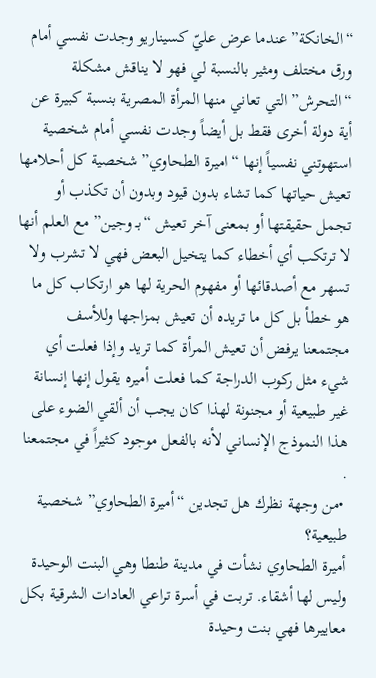“الخانكة” عندما عرض عليّ كسيناريو وجدت نفسي أمام ورق مختلف ومثير بالنسبة لي فهو لا يناقش مشكلة “التحرش” التي تعاني منها المرأة المصرية بنسبة كبيرة عن أية دولة أخرى فقط بل أيضاً وجدت نفسي أمام شخصية استهوتني نفسياً إنها “اميرة الطحاوي” شخصية كل أحلامها تعيش حياتها كما تشاء بدون قيود وبدون أن تكذب أو تجمل حقيقتها أو بمعنى آخر تعيش “بـ وجين” مع العلم أنها لا ترتكب أي أخطاء كما يتخيل البعض فهي لا تشرب ولا تسهر مع أصدقائها أو مفهوم الحرية لها هو ارتكاب كل ما هو خطأ بل كل ما تريده أن تعيش بمزاجها وللأسف مجتمعنا يرفض أن تعيش المرأة كما تريد وإذا فعلت أي شيء مثل ركوب الدراجة كما فعلت أميره يقول إنها إنسانة غير طبيعية أو مجنونة لهذا كان يجب أن ألقي الضوء على هذا النموذج الإنساني لأنه بالفعل موجود كثيراً في مجتمعنا .
 •من وجهة نظرك هل تجدين “أميرة الطحاوي” شخصية طبيعية؟
أميرة الطحاوي نشأت في مدينة طنطا وهي البنت الوحيدة وليس لها أشقاء. تربت في أسرة تراعي العادات الشرقية بكل معاييرها فهي بنت وحيدة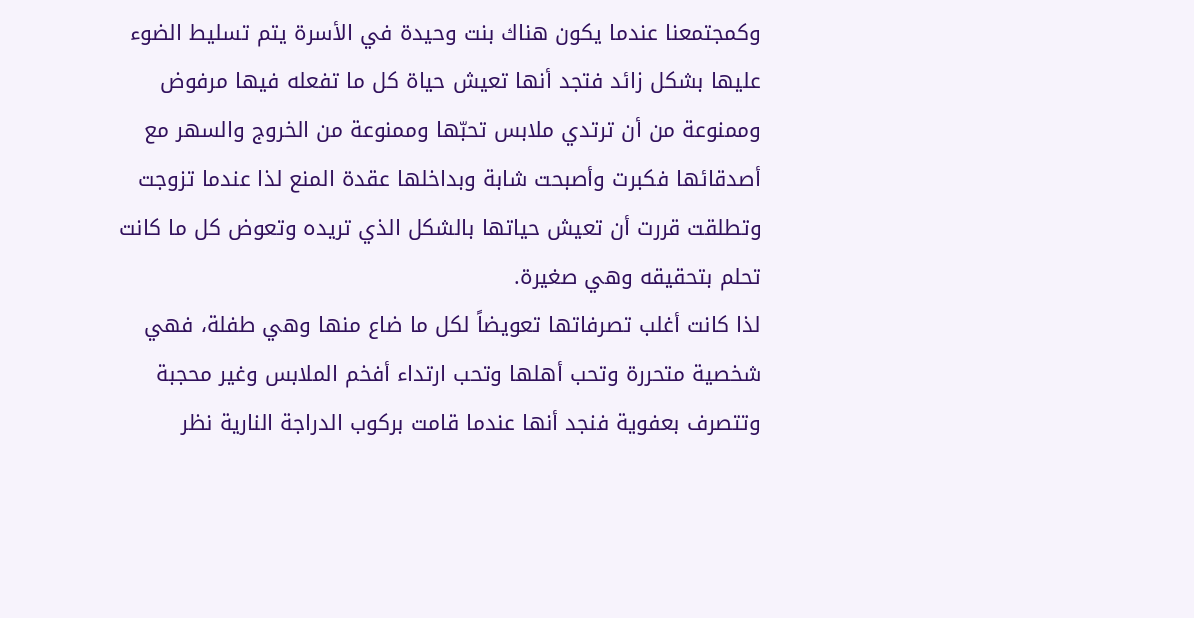وكمجتمعنا عندما يكون هناك بنت وحيدة في الأسرة يتم تسليط الضوء عليها بشكل زائد فتجد أنها تعيش حياة كل ما تفعله فيها مرفوض وممنوعة من أن ترتدي ملابس تحبّها وممنوعة من الخروج والسهر مع أصدقائها فكبرت وأصبحت شابة وبداخلها عقدة المنع لذا عندما تزوجت وتطلقت قررت أن تعيش حياتها بالشكل الذي تريده وتعوض كل ما كانت تحلم بتحقيقه وهي صغيرة.
لذا كانت أغلب تصرفاتها تعويضاً لكل ما ضاع منها وهي طفلة، فهي شخصية متحررة وتحب أهلها وتحب ارتداء أفخم الملابس وغير محجبة وتتصرف بعفوية فنجد أنها عندما قامت بركوب الدراجة النارية نظر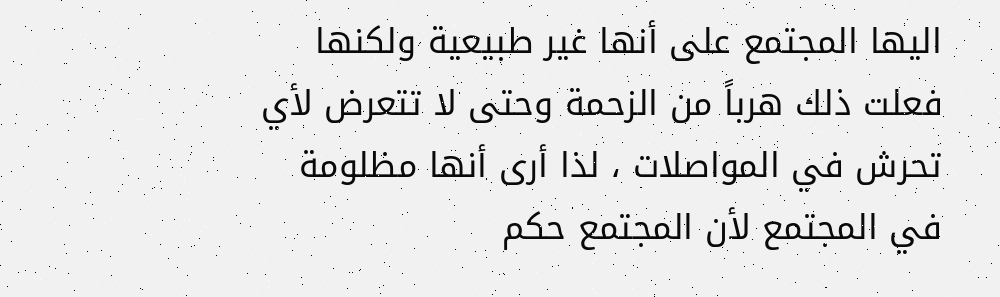اليها المجتمع على أنها غير طبيعية ولكنها فعلت ذلك هرباً من الزحمة وحتى لا تتعرض لأي تحرش في المواصلات ، لذا أرى أنها مظلومة في المجتمع لأن المجتمع حكم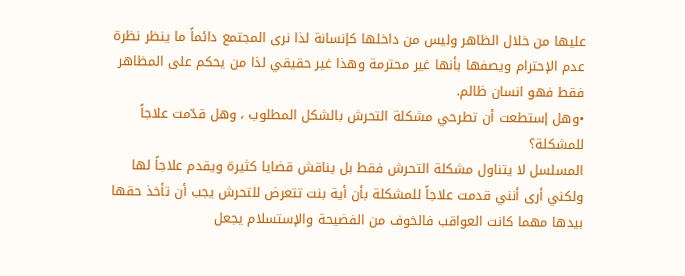عليها من خلال الظاهر وليس من داخلها كإنسانة لذا نرى المجتمع دائماً ما ينظر نظرة عدم الإحترام ويصفها بأنها غير محترمة وهذا غير حقيقي لذا من يحكم على المظاهر فقط فهو انسان ظالم.
•وهل إستطعت أن تطرحي مشكلة التحرش بالشكل المطلوب ، وهل قدّمت علاجاً للمشكلة؟
المسلسل لا يتناول مشكلة التحرش فقط بل يناقش قضايا كثيرة ويقدم علاجاً لها ولكني أرى أنني قدمت علاجاً للمشكلة بأن أية بنت تتعرض للتحرش يجب أن تأخذ حقها بيدها مهما كانت العواقب فالخوف من الفضيحة والإستسلام يجعل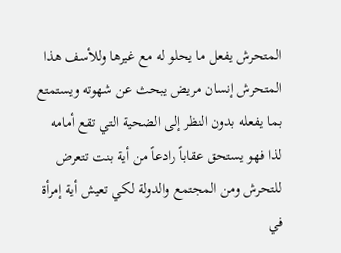المتحرش يفعل ما يحلو له مع غيرها وللأسف هذا المتحرش إنسان مريض يبحث عن شهوته ويستمتع بما يفعله بدون النظر إلى الضحية التي تقع أمامه لذا فهو يستحق عقاباً رادعاً من أية بنت تتعرض للتحرش ومن المجتمع والدولة لكي تعيش أية إمرأة في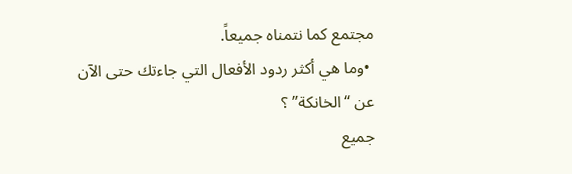مجتمع كما نتمناه جميعاً.
 •وما هي أكثر ردود الأفعال التي جاءتك حتى الآن عن “الخانكة” ؟
جميع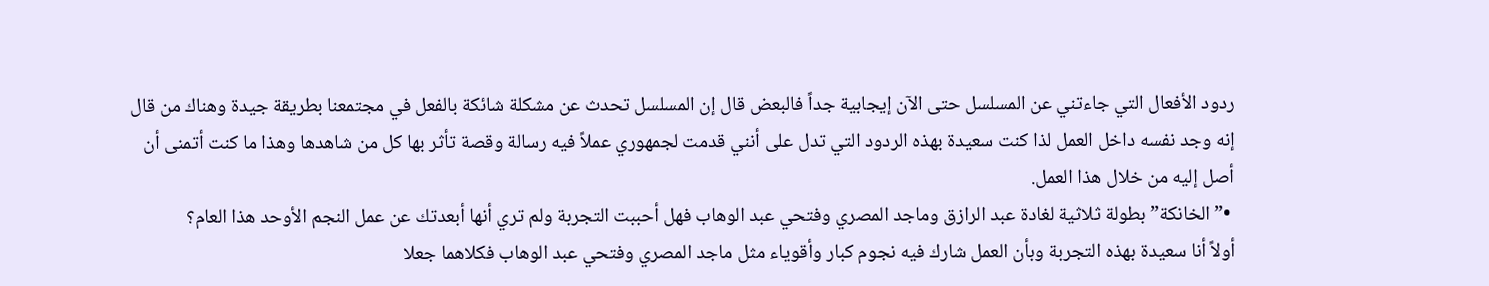ردود الأفعال التي جاءتني عن المسلسل حتى الآن إيجابية جداً فالبعض قال إن المسلسل تحدث عن مشكلة شائكة بالفعل في مجتمعنا بطريقة جيدة وهناك من قال إنه وجد نفسه داخل العمل لذا كنت سعيدة بهذه الردود التي تدل على أنني قدمت لجمهوري عملاً فيه رسالة وقصة تأثر بها كل من شاهدها وهذا ما كنت أتمنى أن أصل إليه من خلال هذا العمل.
 •”الخانكة” بطولة ثلاثية لغادة عبد الرازق وماجد المصري وفتحي عبد الوهاب فهل أحببت التجربة ولم تري أنها أبعدتك عن عمل النجم الأوحد هذا العام؟
أولاً أنا سعيدة بهذه التجربة وبأن العمل شارك فيه نجوم كبار وأقوياء مثل ماجد المصري وفتحي عبد الوهاب فكلاهما جعلا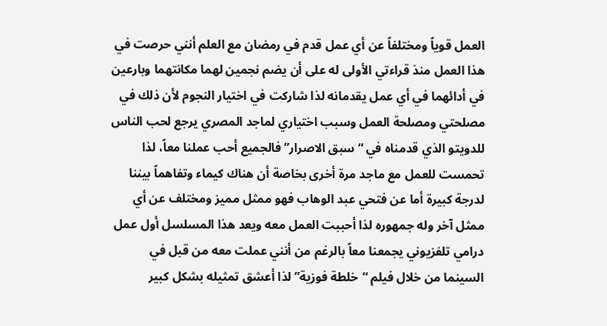العمل قوياً ومختلفاً عن أي عمل قدم في رمضان مع العلم أنني حرصت في هذا العمل منذ قراءتي الأولى له على أن يضم نجمين لهما مكانتهما وبارعين في أدائهما في أي عمل يقدمانه لذا شاركت في اختيار النجوم لأن ذلك في مصلحتي ومصلحة العمل وسبب اختياري لماجد المصري يرجع لحب الناس للدويتو الذي قدمناه في “سبق الاصرار” فالجميع أحب عملنا معاً، لذا تحمست للعمل مع ماجد مرة أخرى بخاصة أن هناك كيماء وتفاهماً بيننا لدرجة كبيرة أما عن فتحي عبد الوهاب فهو ممثل مميز ومختلف عن أي ممثل آخر وله جمهوره لذا أحببت العمل معه ويعد هذا المسلسل أول عمل درامي تلفزيوني يجمعنا معاً بالرغم من أنني عملت معه من قبل في السينما من خلال فيلم “خلطة فوزية” لذا أعشق تمثيله بشكل كبير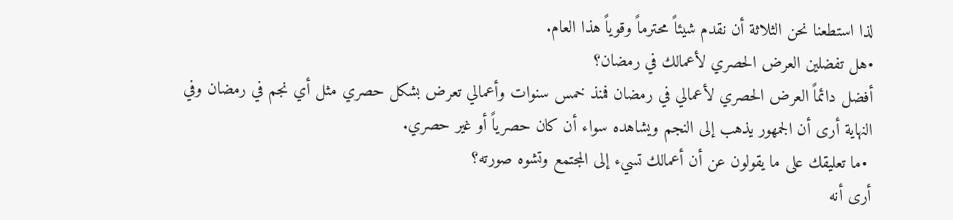لذا استطعنا نحن الثلاثة أن نقدم شيئاً محترماً وقوياً هذا العام.
•هل تفضلين العرض الحصري لأعمالك في رمضان؟
أفضل دائماً العرض الحصري لأعمالي في رمضان فمنذ خمس سنوات وأعمالي تعرض بشكل حصري مثل أي نجم في رمضان وفي النهاية أرى أن الجمهور يذهب إلى النجم ويشاهده سواء أن كان حصرياً أو غير حصري.
 •ما تعليقك على ما يقولون عن أن أعمالك تسيء إلى المجتمع وتشوه صورته؟
أرى أنه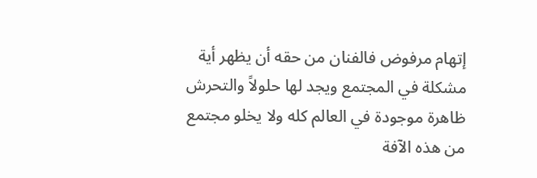إتهام مرفوض فالفنان من حقه أن يظهر أية مشكلة في المجتمع ويجد لها حلولاً والتحرش ظاهرة موجودة في العالم كله ولا يخلو مجتمع من هذه الآفة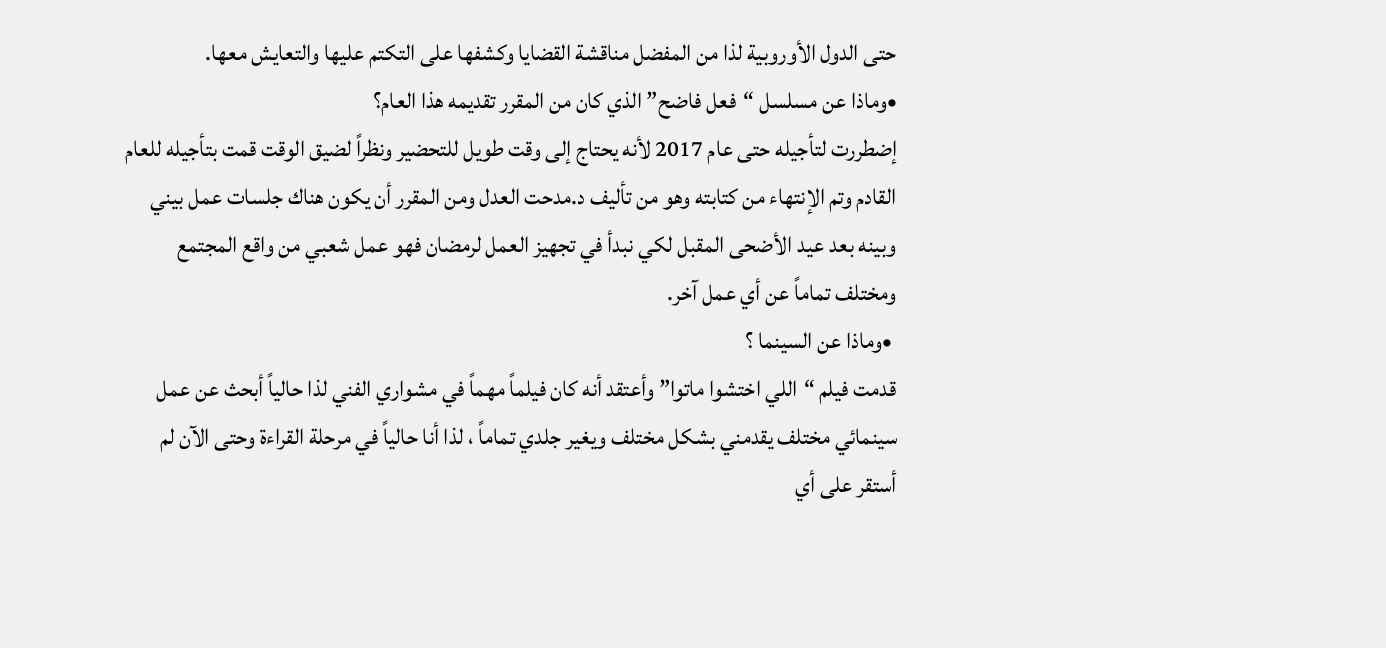حتى الدول الأوروبية لذا من المفضل مناقشة القضايا وكشفها على التكتم عليها والتعايش معها.
•وماذا عن مسلسل “فعل فاضح” الذي كان من المقرر تقديمه هذا العام؟
إضطررت لتأجيله حتى عام 2017 لأنه يحتاج إلى وقت طويل للتحضير ونظراً لضيق الوقت قمت بتأجيله للعام القادم وتم الإنتهاء من كتابته وهو من تأليف د.مدحت العدل ومن المقرر أن يكون هناك جلسات عمل بيني وبينه بعد عيد الأضحى المقبل لكي نبدأ في تجهيز العمل لرمضان فهو عمل شعبي من واقع المجتمع ومختلف تماماً عن أي عمل آخر.
 •وماذا عن السينما ؟
قدمت فيلم “اللي اختشوا ماتوا” وأعتقد أنه كان فيلماً مهماً في مشواري الفني لذا حالياً أبحث عن عمل سينمائي مختلف يقدمني بشكل مختلف ويغير جلدي تماماً ، لذا أنا حالياً في مرحلة القراءة وحتى الآن لم أستقر على أي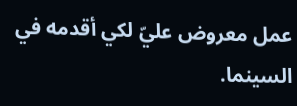عمل معروض عليّ لكي أقدمه في السينما.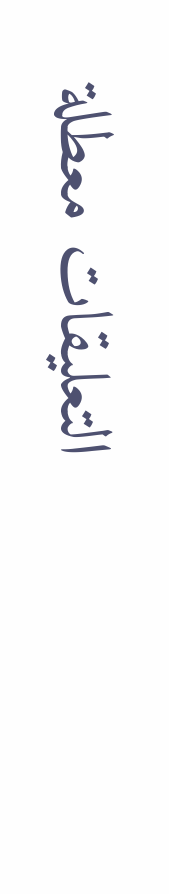التعليقات معطلة